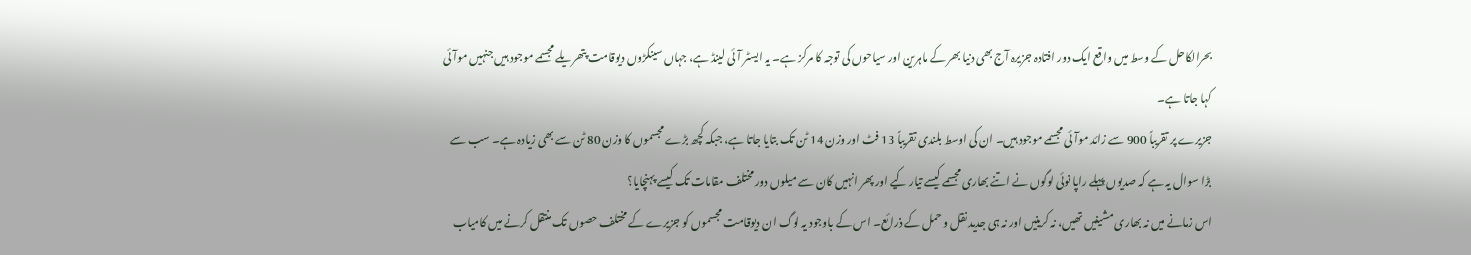بحرالکاحل کے وسط میں واقع ایک دور افتادہ جزیرہ آج بھی دنیا بھر کے ماہرین اور سیاحوں کی توجہ کا مرکز ہے۔ یہ ایسٹر آئی لینڈ ہے، جہاں سینکڑوں دیوقامت پتھریلے مجسمے موجود ہیں جنہیں موآئی کہا جاتا ہے۔
جزیرے پر تقریباً 900 سے زائد موآئی مجسمے موجود ہیں۔ ان کی اوسط بلندی تقریباً 13 فٹ اور وزن 14 ٹن تک بتایا جاتا ہے، جبکہ کچھ بڑے مجسموں کا وزن 80 ٹن سے بھی زیادہ ہے۔ سب سے بڑا سوال یہ ہے کہ صدیوں پہلے راپا نوئی لوگوں نے اتنے بھاری مجسمے کیسے تیار کیے اور پھر انہیں کان سے میلوں دور مختلف مقامات تک کیسے پہنچایا؟
اس زمانے میں نہ بھاری مشینیں تھیں، نہ کرینیں اور نہ ہی جدید نقل و حمل کے ذرائع۔ اس کے باوجود یہ لوگ ان دیوقامت مجسموں کو جزیرے کے مختلف حصوں تک منتقل کرنے میں کامیاب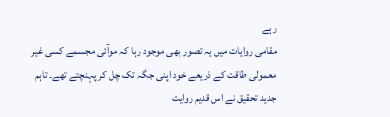رہے
مقامی روایات میں یہ تصور بھی موجود رہا کہ موآئی مجسمے کسی غیر معمولی طاقت کے ذریعے خود اپنی جگہ تک چل کر پہنچتے تھے۔ تاہم جدید تحقیق نے اس قدیم روایت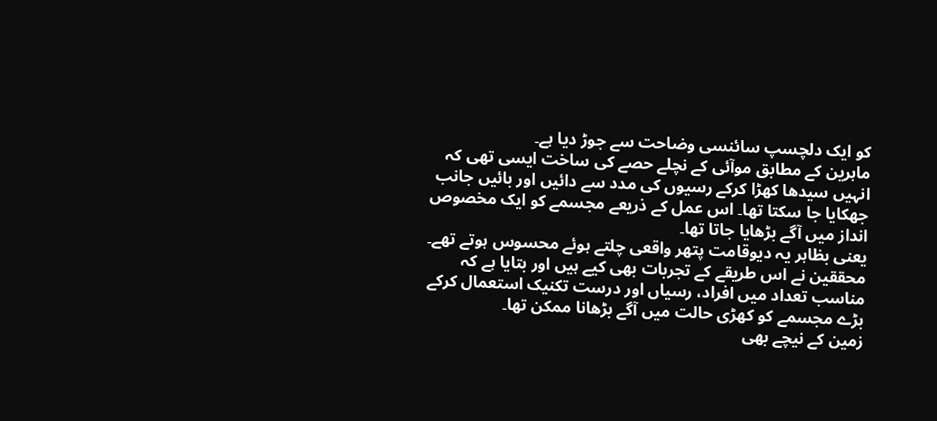کو ایک دلچسپ سائنسی وضاحت سے جوڑ دیا ہے۔
ماہرین کے مطابق موآئی کے نچلے حصے کی ساخت ایسی تھی کہ انہیں سیدھا کھڑا کرکے رسیوں کی مدد سے دائیں اور بائیں جانب جھکایا جا سکتا تھا۔ اس عمل کے ذریعے مجسمے کو ایک مخصوص انداز میں آگے بڑھایا جاتا تھا۔
یعنی بظاہر یہ دیوقامت پتھر واقعی چلتے ہوئے محسوس ہوتے تھے۔ محققین نے اس طریقے کے تجربات بھی کیے ہیں اور بتایا ہے کہ مناسب تعداد میں افراد، رسیاں اور درست تکنیک استعمال کرکے بڑے مجسمے کو کھڑی حالت میں آگے بڑھانا ممکن تھا۔
زمین کے نیچے بھی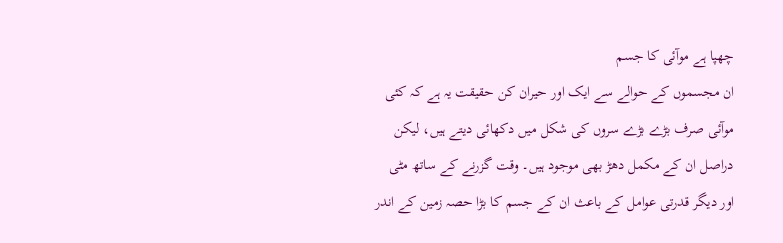چھپا ہے موآئی کا جسم
ان مجسموں کے حوالے سے ایک اور حیران کن حقیقت یہ ہے کہ کئی موآئی صرف بڑے بڑے سروں کی شکل میں دکھائی دیتے ہیں، لیکن دراصل ان کے مکمل دھڑ بھی موجود ہیں۔ وقت گزرنے کے ساتھ مٹی اور دیگر قدرتی عوامل کے باعث ان کے جسم کا بڑا حصہ زمین کے اندر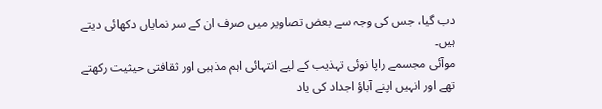دب گیا، جس کی وجہ سے بعض تصاویر میں صرف ان کے سر نمایاں دکھائی دیتے ہیں۔
موآئی مجسمے راپا نوئی تہذیب کے لیے انتہائی اہم مذہبی اور ثقافتی حیثیت رکھتے تھے اور انہیں اپنے آباؤ اجداد کی یاد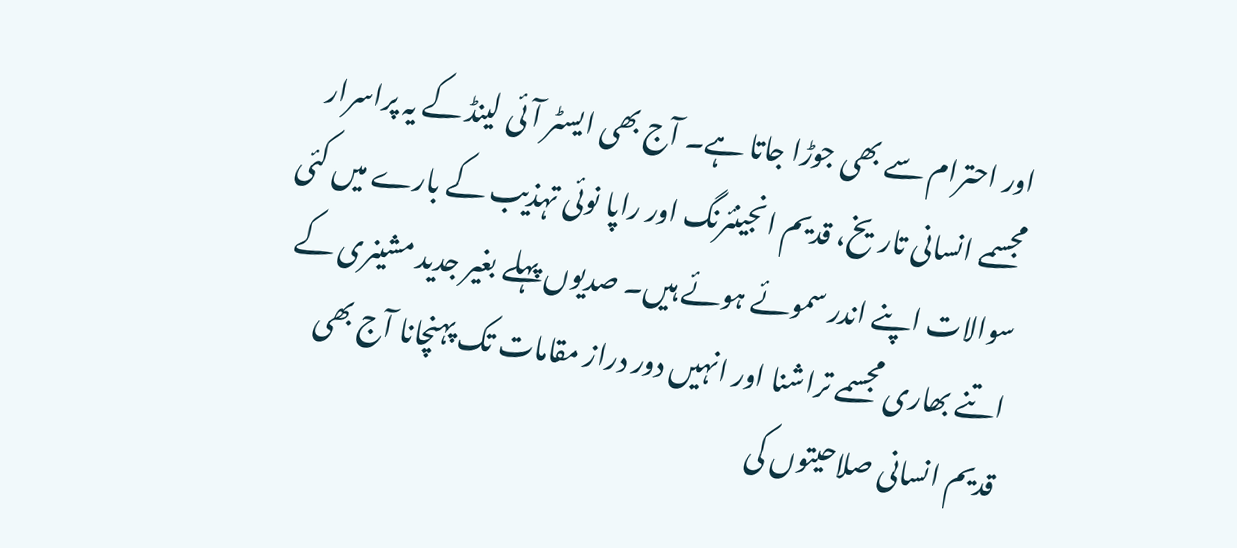اور احترام سے بھی جوڑا جاتا ہے۔ آج بھی ایسٹر آئی لینڈ کے یہ پراسرار مجسمے انسانی تاریخ، قدیم انجینئرنگ اور راپا نوئی تہذیب کے بارے میں کئی سوالات اپنے اندر سموئے ہوئے ہیں۔ صدیوں پہلے بغیر جدید مشینری کے اتنے بھاری مجسمے تراشنا اور انہیں دور دراز مقامات تک پہنچانا آج بھی قدیم انسانی صلاحیتوں کی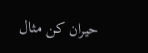حیران کن مثال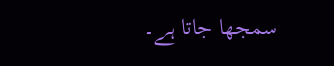سمجھا جاتا ہے۔